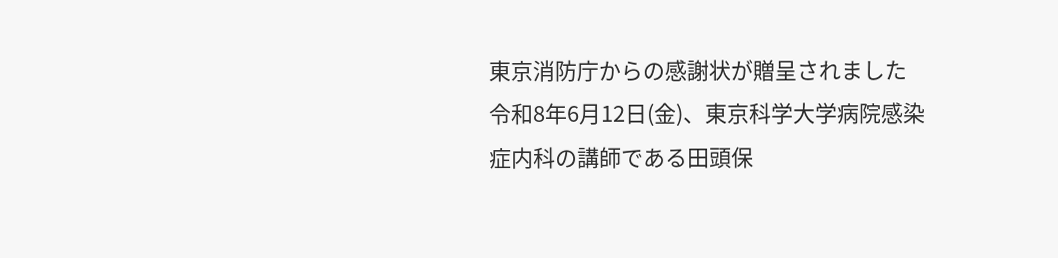東京消防庁からの感謝状が贈呈されました
令和8年6月12日(金)、東京科学大学病院感染症内科の講師である田頭保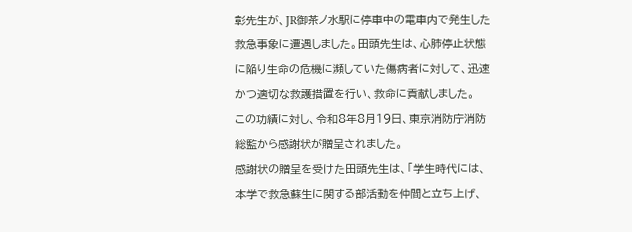彰先生が、JR御茶ノ水駅に停車中の電車内で発生した救急事象に遭遇しました。田頭先生は、心肺停止状態に陥り生命の危機に瀕していた傷病者に対して、迅速かつ適切な救護措置を行い、救命に貢献しました。
この功績に対し、令和8年8月19日、東京消防庁消防総監から感謝状が贈呈されました。
感謝状の贈呈を受けた田頭先生は、「学生時代には、本学で救急蘇生に関する部活動を仲間と立ち上げ、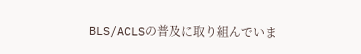BLS/ACLSの普及に取り組んでいま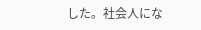した。社会人にな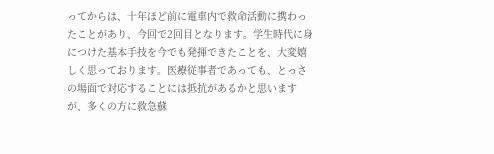ってからは、十年ほど前に電車内で救命活動に携わったことがあり、今回で2回目となります。学生時代に身につけた基本手技を今でも発揮できたことを、大変嬉しく思っております。医療従事者であっても、とっさの場面で対応することには抵抗があるかと思いますが、多くの方に救急蘇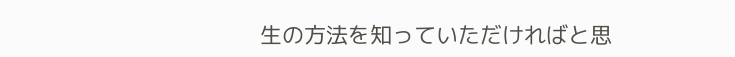生の方法を知っていただければと思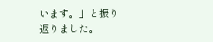います。」と振り返りました。